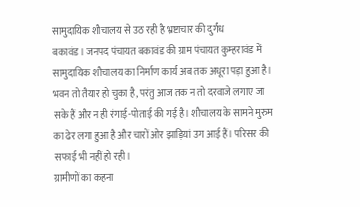सामुदायिक शौचालय से उठ रही है भ्रष्टाचार की दुर्गंध
बकावंड। जनपद पंचायत बकावंड की ग्राम पंचायत कुम्हरावंड में सामुदायिक शौचालय का निर्माण कार्य अब तक अधूरा पड़ा हुआ है। भवन तो तैयार हो चुका है, परंतु आज तक न तो दरवाजे लगाए जा सके हैं और न ही रंगाई-पोताई की गई है। शौचालय के सामने मुरुम का ढेर लगा हुआ है और चारों ओर झाड़ियां उग आई हैं। परिसर की सफाई भी नहीं हो रही।
ग्रामीणों का कहना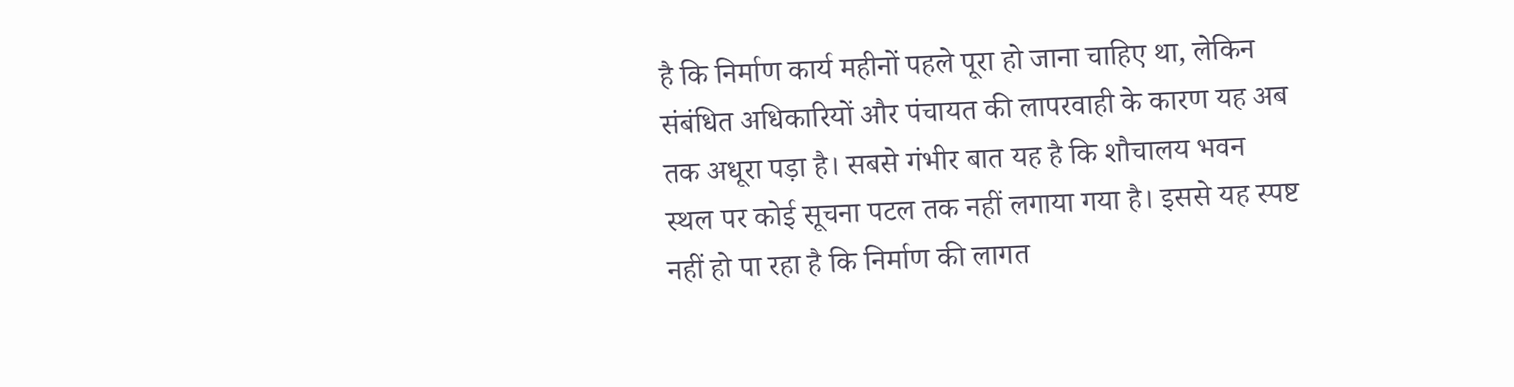है कि निर्माण कार्य महीनों पहले पूरा हो जाना चाहिए था, लेकिन संबंधित अधिकारियों और पंचायत की लापरवाही के कारण यह अब तक अधूरा पड़ा है। सबसे गंभीर बात यह है कि शौचालय भवन स्थल पर कोई सूचना पटल तक नहीं लगाया गया है। इससे यह स्पष्ट नहीं हो पा रहा है कि निर्माण की लागत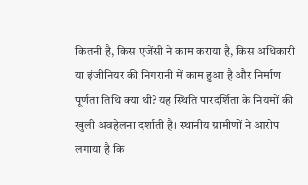कितनी है, किस एजेंसी ने काम कराया है, किस अधिकारी या इंजीनियर की निगरानी में काम हुआ है और निर्माण पूर्णता तिथि क्या थी? यह स्थिति पारदर्शिता के नियमों की खुली अवहेलना दर्शाती है। स्थानीय ग्रामीणों ने आरोप लगाया है कि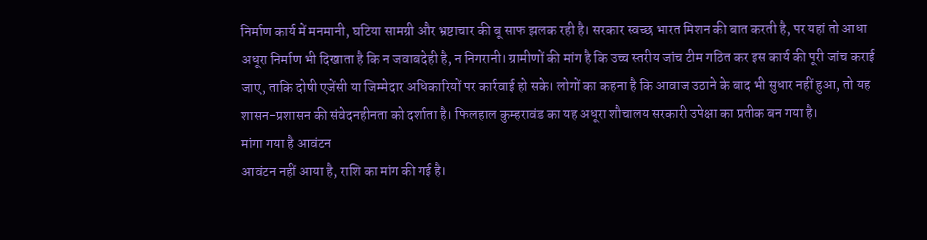निर्माण कार्य में मनमानी, घटिया सामग्री और भ्रष्टाचार की बू साफ झलक रही है। सरकार स्वच्छ भारत मिशन की बात करती है, पर यहां तो आधा अधूरा निर्माण भी दिखाता है कि न जवाबदेही है, न निगरानी। ग्रामीणों की मांग है कि उच्च स्तरीय जांच टीम गठित कर इस कार्य की पूरी जांच कराई जाए, ताकि दोषी एजेंसी या जिम्मेदार अधिकारियों पर कार्रवाई हो सके। लोगों का कहना है कि आवाज उठाने के बाद भी सुधार नहीं हुआ, तो यह शासन-प्रशासन की संवेदनहीनता को दर्शाता है। फिलहाल कुम्हरावंड का यह अधूरा शौचालय सरकारी उपेक्षा का प्रतीक बन गया है।
मांगा गया है आवंटन
आवंटन नहीं आया है, राशि का मांग की गई है।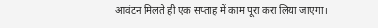आवंटन मिलते ही एक सप्ताह में काम पूरा करा लिया जाएगा।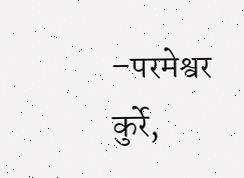–परमेश्वर कुर्रे,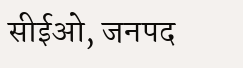सीईओ, जनपद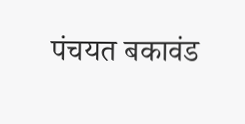पंचयत बकावंड